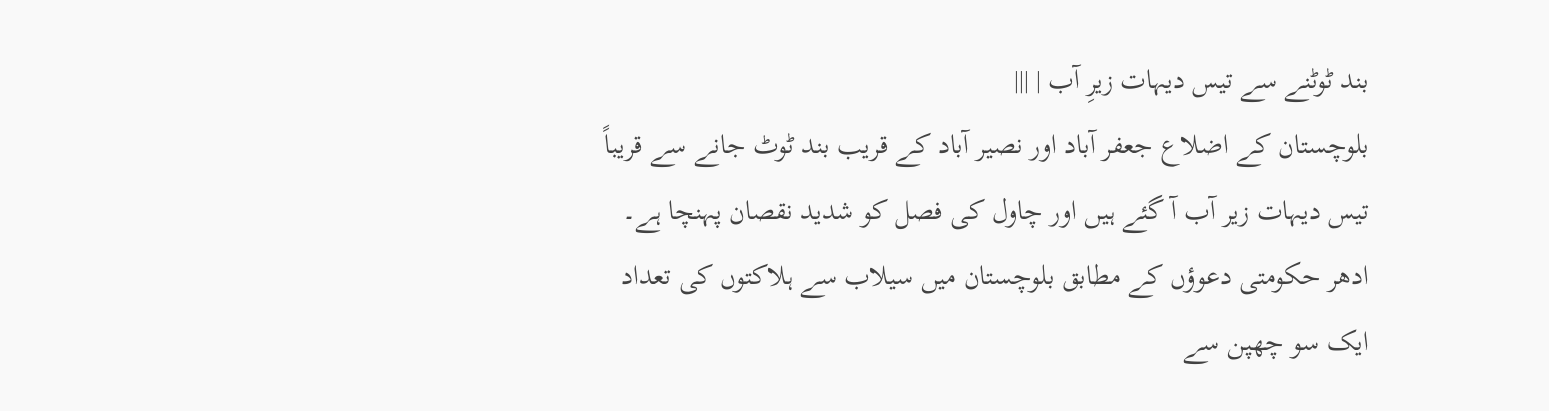بند ٹوٹنے سے تیس دیہات زیرِ آب | |||
بلوچستان کے اضلاع جعفر آباد اور نصیر آباد کے قریب بند ٹوٹ جانے سے قریباً تیس دیہات زیر آب آ گئے ہیں اور چاول کی فصل کو شدید نقصان پہنچا ہے۔ ادھر حکومتی دعوؤں کے مطابق بلوچستان میں سیلاب سے ہلاکتوں کی تعداد ایک سو چھپن سے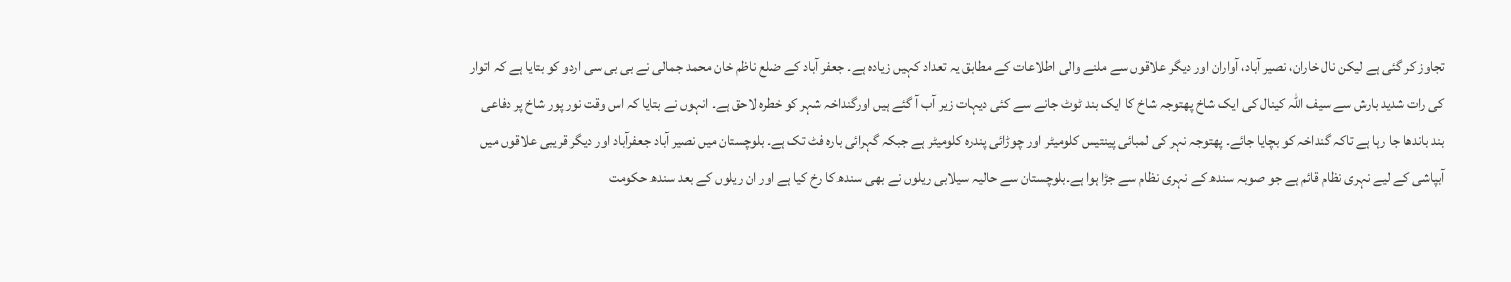تجاوز کر گئی ہے لیکن نال خاران، نصیر آباد، آواران اور دیگر علاقوں سے ملنے والی اطلاعات کے مطابق یہ تعداد کہیں زیادہ ہے۔ جعفر آباد کے ضلع ناظم خان محمد جمالی نے بی بی سی اردو کو بتایا ہے کہ اتوار کی رات شدید بارش سے سیف اللہ کینال کی ایک شاخ پھتوجہ شاخ کا ایک بند ٹوٹ جانے سے کئی دیہات زیر آب آ گئے ہیں اورگنداخہ شہر کو خطرہ لاحق ہے۔ انہوں نے بتایا کہ اس وقت نور پور شاخ پر دفاعی بند باندھا جا رہا ہے تاکہ گنداخہ کو بچایا جائے۔ پھتوجہ نہر کی لمبائی پینتیس کلومیٹر اور چوڑائی پندرہ کلومیٹر ہے جبکہ گہرائی بارہ فٹ تک ہے۔ بلوچستان میں نصیر آباد جعفرآباد اور دیگر قریبی علاقوں میں آبپاشی کے لیے نہری نظام قائم ہے جو صوبہ سندھ کے نہری نظام سے جڑا ہوا ہے۔بلوچستان سے حالیہ سیلابی ریلوں نے بھی سندھ کا رخ کیا ہے اور ان ریلوں کے بعد سندھ حکومت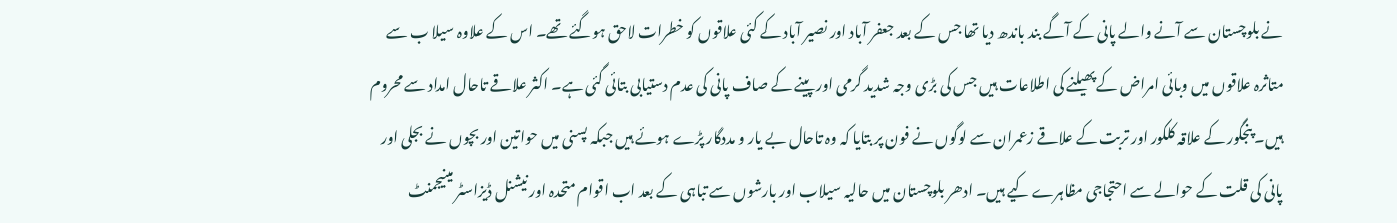نے بلوچستان سے آنے والے پانی کے آگے بند باندھ دیا تھا جس کے بعد جعفر آباد اور نصیر آباد کے کئی علاقوں کو خطرات لاحق ہوگئے تھے۔ اس کے علاوہ سیلا ب سے متاثرہ علاقوں میں وبائی امراض کے پھیلنے کی اطلاعات ہیں جس کی بڑی وجہ شدید گرمی اور پینے کے صاف پانی کی عدم دستیابی بتائی گئی ہے۔ اکثر علاقے تاحال امداد سے محروم ہیں۔ پنجگور کے علاقہ کلکور اور تربت کے علاقے زعمران سے لوگوں نے فون پر بتایا کہ وہ تاحال بے یار و مددگار پڑے ہوئے ہیں جبکہ پسنی میں حواتین اور بچوں نے بجلی اور پانی کی قلت کے حوالے سے احتجاجی مظاہرے کیے ہیں۔ ادھر بلوچستان میں حالیہ سیلاب اور بارشوں سے تباہی کے بعد اب اقوام متحدہ اور نیشنل ڈیزاسٹر مینیجمنٹ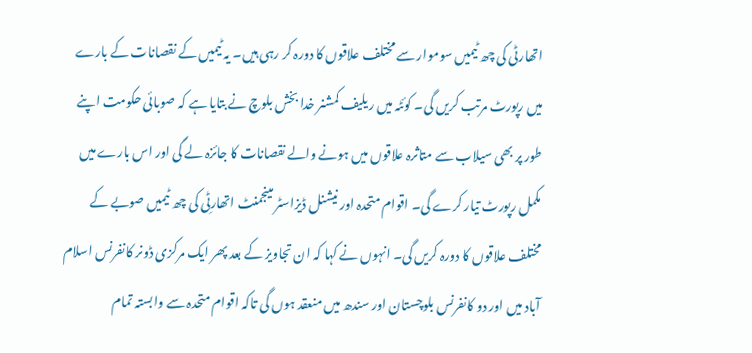اتھارٹی کی چھ ٹیمیں سوموار سے مختلف علاقوں کا دورہ کر رہی ہیں۔ یہ ٹیمیں کے نقصانات کے بارے میں رپورٹ مرتب کریں گی۔ کوئٹہ میں ریلیف کمشنر خدا بخش بلوچ نے بتایا ہے کہ صوبائی حکومت اپنے طور پر بھی سیلاب سے متاثرہ علاقوں میں ہونے والے نقصانات کا جائزہ لے گی اور اس بارے میں مکمل رپورٹ تیار کرے گی۔ اقوام متحدہ اور نیشنل ڈیزاسٹر مینجمنٹ اتھارٹِی کی چھ ٹیمیں صوبے کے مختلف علاقوں کا دورہ کریں گی۔ انہوں نے کہا کہ ان تجاویز کے بعد پھر ایک مرکزی ڈونر کانفرنس اسلام آباد میں اور دو کانفرنس بلوچستان اور سندھ میں منعقد ہوں گی تاکہ اقوام متحدہ سے وابستہ تمام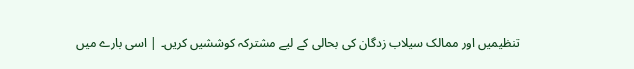تنظیمیں اور ممالک سیلاب زدگان کی بحالی کے لیے مشترکہ کوششیں کریں۔ | اسی بارے میں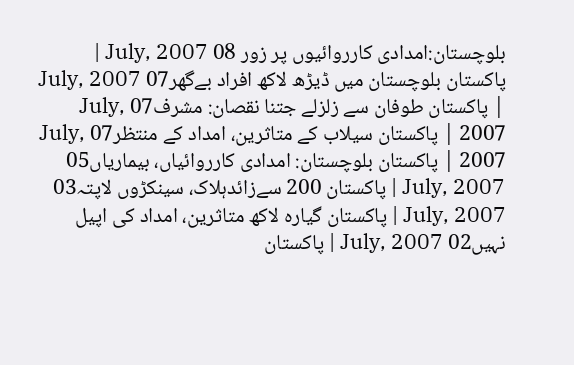بلوچستان:امدادی کارروائیوں پر زور 08 July, 2007 | پاکستان بلوچستان میں ڈیڑھ لاکھ افراد بےگھر07 July, 2007 | پاکستان طوفان سے زلزلے جتنا نقصان: مشرف07 July, 2007 | پاکستان سیلاب کے متاثرین، امداد کے منتظر07 July, 2007 | پاکستان بلوچستان: امدادی کارروائیاں، بیماریاں05 July, 2007 | پاکستان 200 سےزائدہلاک، سینکڑوں لاپتہ03 July, 2007 | پاکستان گیارہ لاکھ متاثرین، امداد کی اپیل نہیں02 July, 2007 | پاکستان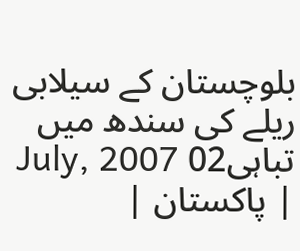بلوچستان کے سیلابی ریلے کی سندھ میں تباہی02 July, 2007 | پاکستان |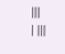|||
| |||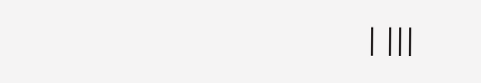| |||